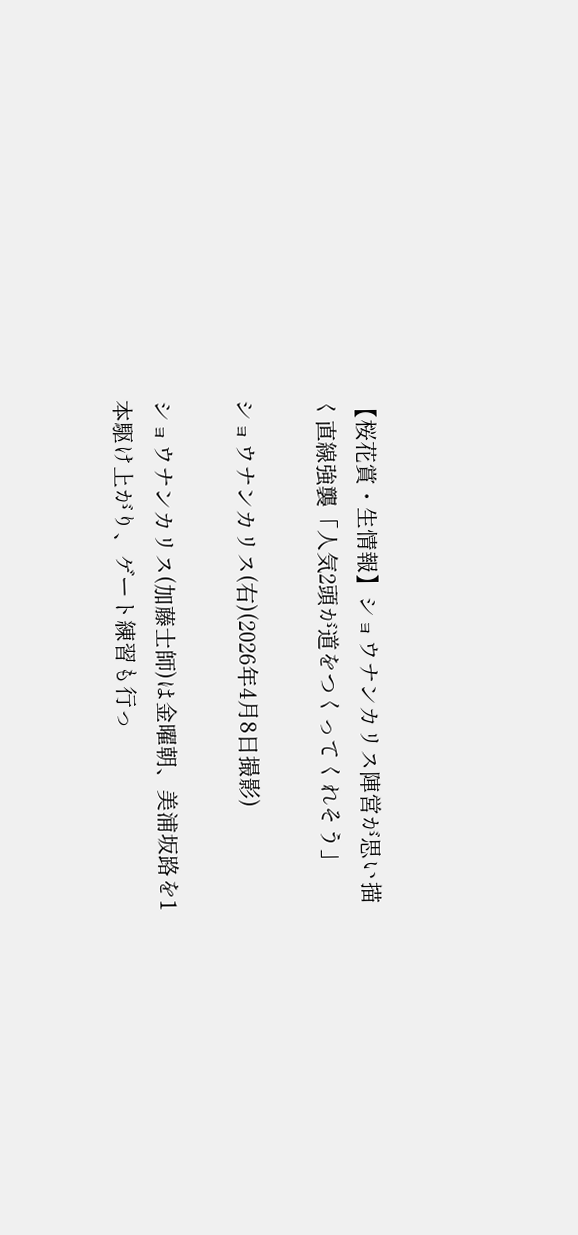【桜花賞・生情報】ショウナンカリス陣営が思い描く直線強襲「人気2頭が道をつくってくれそう」

ショウナンカリス(右)(2026年4月8日撮影)

ショウナンカリス(加藤士師)は金曜朝、美浦坂路を1本駆け上がり、ゲート練習も行っ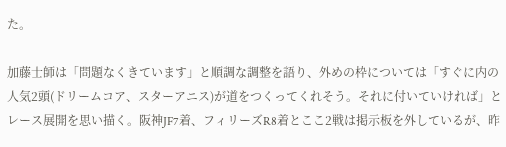た。

加藤士師は「問題なくきています」と順調な調整を語り、外めの枠については「すぐに内の人気2頭(ドリームコア、スターアニス)が道をつくってくれそう。それに付いていければ」とレース展開を思い描く。阪神JF7着、フィリーズR8着とここ2戦は掲示板を外しているが、昨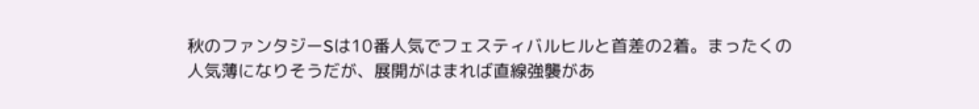秋のファンタジーSは10番人気でフェスティバルヒルと首差の2着。まったくの人気薄になりそうだが、展開がはまれば直線強襲があ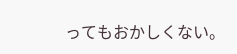ってもおかしくない。